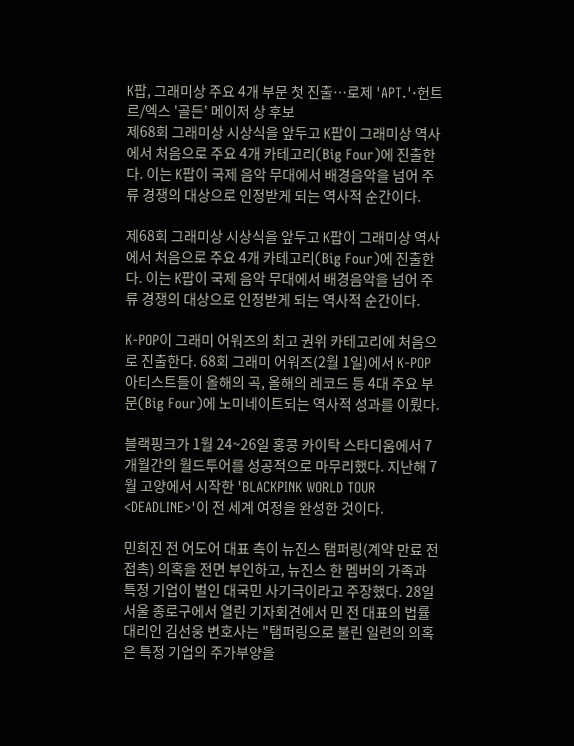K팝, 그래미상 주요 4개 부문 첫 진출…로제 'APT.'·헌트르/엑스 '골든' 메이저 상 후보
제68회 그래미상 시상식을 앞두고 K팝이 그래미상 역사에서 처음으로 주요 4개 카테고리(Big Four)에 진출한다. 이는 K팝이 국제 음악 무대에서 배경음악을 넘어 주류 경쟁의 대상으로 인정받게 되는 역사적 순간이다.

제68회 그래미상 시상식을 앞두고 K팝이 그래미상 역사에서 처음으로 주요 4개 카테고리(Big Four)에 진출한다. 이는 K팝이 국제 음악 무대에서 배경음악을 넘어 주류 경쟁의 대상으로 인정받게 되는 역사적 순간이다.

K-POP이 그래미 어워즈의 최고 권위 카테고리에 처음으로 진출한다. 68회 그래미 어워즈(2월 1일)에서 K-POP 아티스트들이 올해의 곡, 올해의 레코드 등 4대 주요 부문(Big Four)에 노미네이트되는 역사적 성과를 이뤘다.

블랙핑크가 1월 24~26일 홍콩 카이탁 스타디움에서 7개월간의 월드투어를 성공적으로 마무리했다. 지난해 7월 고양에서 시작한 'BLACKPINK WORLD TOUR <DEADLINE>'이 전 세계 여정을 완성한 것이다.

민희진 전 어도어 대표 측이 뉴진스 탬퍼링(계약 만료 전 접촉) 의혹을 전면 부인하고, 뉴진스 한 멤버의 가족과 특정 기업이 벌인 대국민 사기극이라고 주장했다. 28일 서울 종로구에서 열린 기자회견에서 민 전 대표의 법률대리인 김선웅 변호사는 "탬퍼링으로 불린 일련의 의혹은 특정 기업의 주가부양을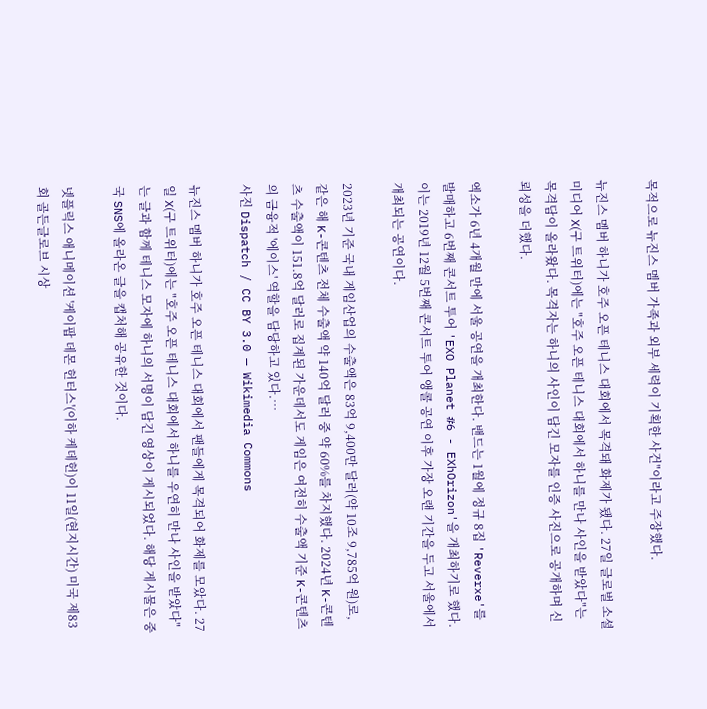목적으로 뉴진스 멤버 가족과 외부 세력이 기획한 사건"이라고 주장했다.

뉴진스 멤버 하니가 호주 오픈 테니스 대회에서 목격돼 화제가 됐다. 27일 글로벌 소셜미디어 X(구 트위터)에는 "호주 오픈 테니스 대회에서 하니를 만나 사인을 받았다"는 목격담이 올라왔다. 목격자는 하니의 사인이 담긴 모자를 인증 사진으로 공개하며 신뢰성을 더했다.

엑소가 6년 4개월 만에 서울 공연을 개최한다. 밴드는 1월에 정규 8집 'Reverxe'를 발매하고 6번째 콘서트 투어 'EXO Planet #6 - EXhOrizon'을 개최하기로 했다. 이는 2019년 12월 5번째 콘서트 투어 앵콜 공연 이후 가장 오랜 기간을 두고 서울에서 개최되는 공연이다.

2023년 기준 국내 게임산업의 수출액은 83억 9,400만 달러(약 10조 9,785억 원)로, 같은 해 K-콘텐츠 전체 수출액 약 140억 달러 중 약 60%를 차지했다. 2024년 K-콘텐츠 수출액이 151.8억 달러로 집계된 가운데서도 게임은 여전히 수출액 기준 K-콘텐츠의 금융적 '에이스' 역할을 담당하고 있다.…
사진 Dispatch / CC BY 3.0 — Wikimedia Commons

뉴진스 멤버 하니가 호주 오픈 테니스 대회에서 팬들에게 목격되어 화제를 모았다. 27일 X(구 트위터)에는 "호주 오픈 테니스 대회에서 하니를 우연히 만나 사인을 받았다"는 글과 함께 테니스 모자에 하니의 서명이 담긴 영상이 게시되었다. 해당 게시물은 중국 SNS에 올라온 글을 캡처해 공유한 것이다.

넷플릭스 애니메이션 '케이팝 데몬 헌터스'(이하 케데헌)이 11일(현지시간) 미국 제83회 골든글로브 시상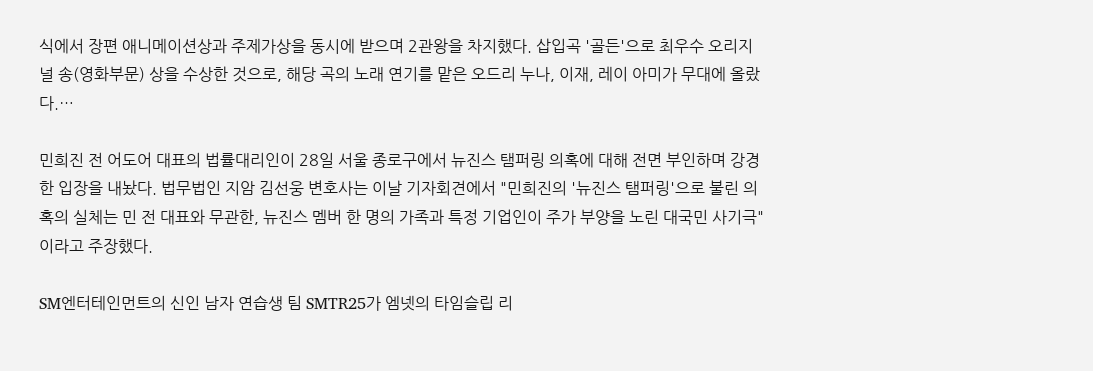식에서 장편 애니메이션상과 주제가상을 동시에 받으며 2관왕을 차지했다. 삽입곡 '골든'으로 최우수 오리지널 송(영화부문) 상을 수상한 것으로, 해당 곡의 노래 연기를 맡은 오드리 누나, 이재, 레이 아미가 무대에 올랐다.…

민희진 전 어도어 대표의 법률대리인이 28일 서울 종로구에서 뉴진스 탬퍼링 의혹에 대해 전면 부인하며 강경한 입장을 내놨다. 법무법인 지암 김선웅 변호사는 이날 기자회견에서 "민희진의 '뉴진스 탬퍼링'으로 불린 의혹의 실체는 민 전 대표와 무관한, 뉴진스 멤버 한 명의 가족과 특정 기업인이 주가 부양을 노린 대국민 사기극"이라고 주장했다.

SM엔터테인먼트의 신인 남자 연습생 팀 SMTR25가 엠넷의 타임슬립 리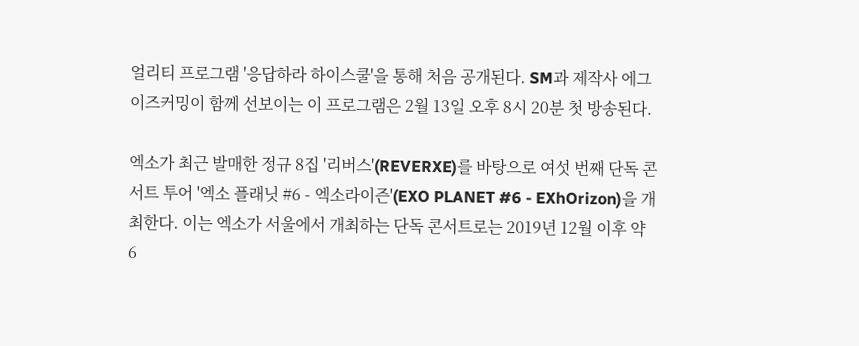얼리티 프로그램 '응답하라 하이스쿨'을 통해 처음 공개된다. SM과 제작사 에그이즈커밍이 함께 선보이는 이 프로그램은 2월 13일 오후 8시 20분 첫 방송된다.

엑소가 최근 발매한 정규 8집 '리버스'(REVERXE)를 바탕으로 여섯 번째 단독 콘서트 투어 '엑소 플래닛 #6 - 엑소라이즌'(EXO PLANET #6 - EXhOrizon)을 개최한다. 이는 엑소가 서울에서 개최하는 단독 콘서트로는 2019년 12월 이후 약 6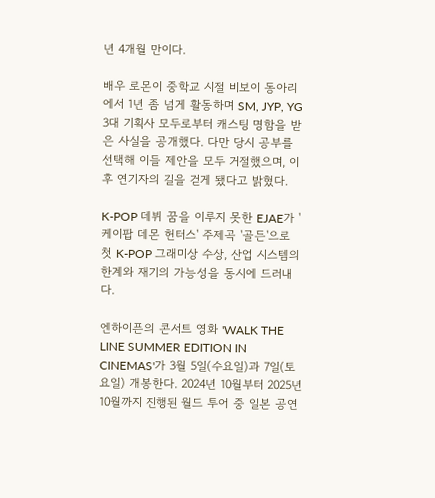년 4개월 만이다.

배우 로몬이 중학교 시절 비보이 동아리에서 1년 좀 넘게 활동하며 SM, JYP, YG 3대 기획사 모두로부터 캐스팅 명함을 받은 사실을 공개했다. 다만 당시 공부를 선택해 이들 제안을 모두 거절했으며, 이후 연기자의 길을 걷게 됐다고 밝혔다.

K-POP 데뷔 꿈을 이루지 못한 EJAE가 '케이팝 데몬 헌터스' 주제곡 '골든'으로 첫 K-POP 그래미상 수상, 산업 시스템의 한계와 재기의 가능성을 동시에 드러내다.

엔하이픈의 콘서트 영화 'WALK THE LINE SUMMER EDITION IN CINEMAS'가 3월 5일(수요일)과 7일(토요일) 개봉한다. 2024년 10월부터 2025년 10월까지 진행된 월드 투어 중 일본 공연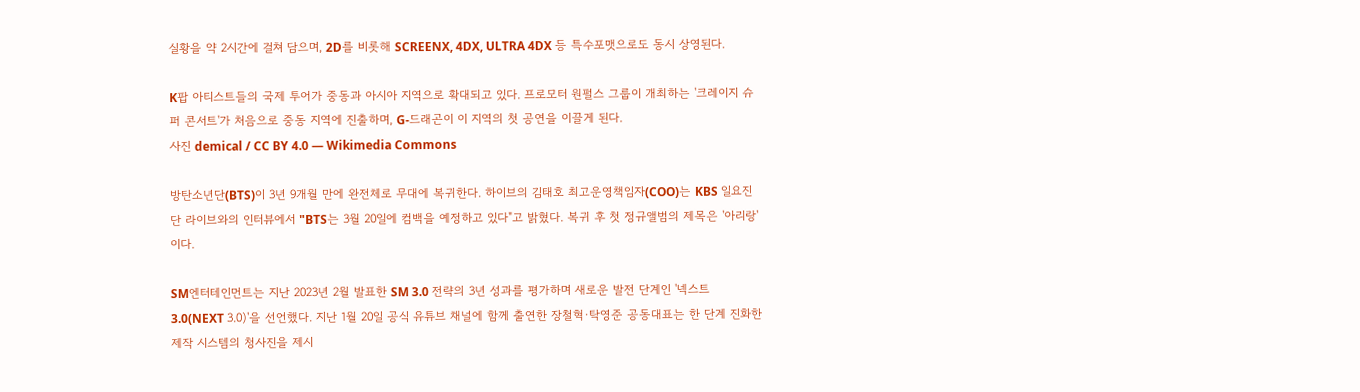실황을 약 2시간에 걸쳐 담으며, 2D를 비롯해 SCREENX, 4DX, ULTRA 4DX 등 특수포맷으로도 동시 상영된다.

K팝 아티스트들의 국제 투어가 중동과 아시아 지역으로 확대되고 있다. 프로모터 원펄스 그룹이 개최하는 '크레이지 슈퍼 콘서트'가 처음으로 중동 지역에 진출하며, G-드래곤이 이 지역의 첫 공연을 이끌게 된다.
사진 demical / CC BY 4.0 — Wikimedia Commons

방탄소년단(BTS)이 3년 9개월 만에 완전체로 무대에 복귀한다. 하이브의 김태호 최고운영책임자(COO)는 KBS 일요진단 라이브와의 인터뷰에서 "BTS는 3월 20일에 컴백을 예정하고 있다"고 밝혔다. 복귀 후 첫 정규앨범의 제목은 '아리랑'이다.

SM엔터테인먼트는 지난 2023년 2월 발표한 SM 3.0 전략의 3년 성과를 평가하며 새로운 발전 단계인 '넥스트 3.0(NEXT 3.0)'을 선언했다. 지난 1월 20일 공식 유튜브 채널에 함께 출연한 장철혁·탁영준 공동대표는 한 단계 진화한 제작 시스템의 청사진을 제시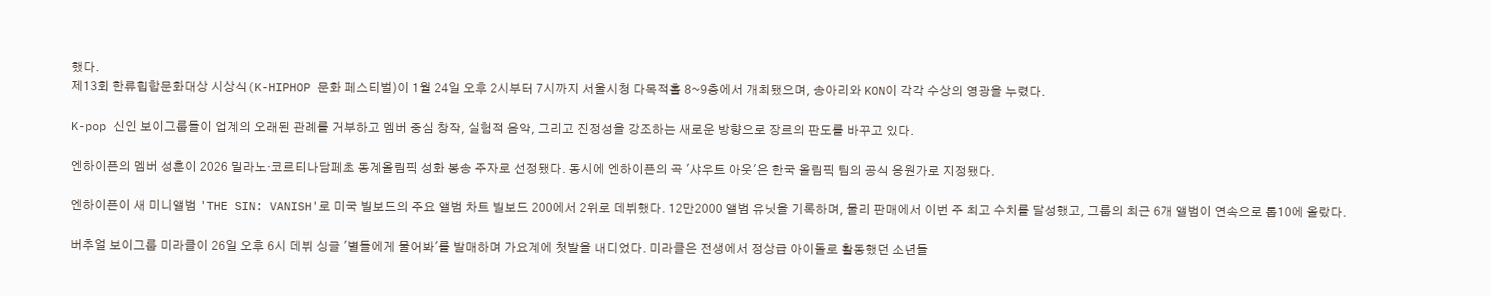했다.
제13회 한류힙합문화대상 시상식(K-HIPHOP 문화 페스티벌)이 1월 24일 오후 2시부터 7시까지 서울시청 다목적홀 8~9층에서 개최됐으며, 송아리와 KON이 각각 수상의 영광을 누렸다.

K-pop 신인 보이그룹들이 업계의 오래된 관례를 거부하고 멤버 중심 창작, 실험적 음악, 그리고 진정성을 강조하는 새로운 방향으로 장르의 판도를 바꾸고 있다.

엔하이픈의 멤버 성훈이 2026 밀라노·코르티나담페초 동계올림픽 성화 봉송 주자로 선정됐다. 동시에 엔하이픈의 곡 '샤우트 아웃'은 한국 올림픽 팀의 공식 응원가로 지정됐다.

엔하이픈이 새 미니앨범 'THE SIN: VANISH'로 미국 빌보드의 주요 앨범 차트 빌보드 200에서 2위로 데뷔했다. 12만2000 앨범 유닛을 기록하며, 물리 판매에서 이번 주 최고 수치를 달성했고, 그룹의 최근 6개 앨범이 연속으로 톱10에 올랐다.

버추얼 보이그룹 미라클이 26일 오후 6시 데뷔 싱글 '별들에게 물어봐'를 발매하며 가요계에 첫발을 내디었다. 미라클은 전생에서 정상급 아이돌로 활동했던 소년들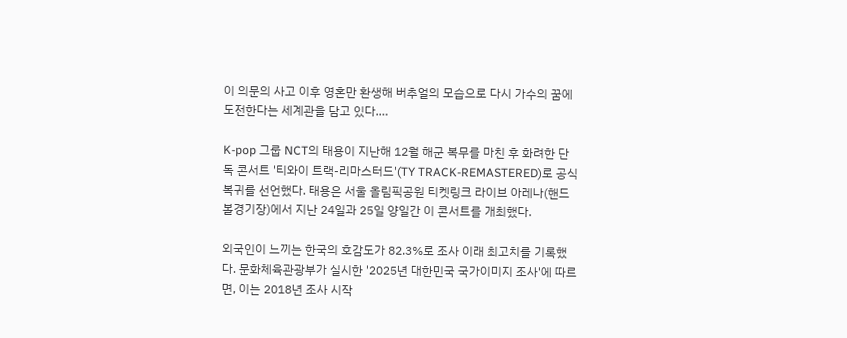이 의문의 사고 이후 영혼만 환생해 버추얼의 모습으로 다시 가수의 꿈에 도전한다는 세계관을 담고 있다.…

K-pop 그룹 NCT의 태용이 지난해 12월 해군 복무를 마친 후 화려한 단독 콘서트 '티와이 트랙-리마스터드'(TY TRACK-REMASTERED)로 공식 복귀를 선언했다. 태용은 서울 올림픽공원 티켓링크 라이브 아레나(핸드볼경기장)에서 지난 24일과 25일 양일간 이 콘서트를 개최했다.

외국인이 느끼는 한국의 호감도가 82.3%로 조사 이래 최고치를 기록했다. 문화체육관광부가 실시한 '2025년 대한민국 국가이미지 조사'에 따르면, 이는 2018년 조사 시작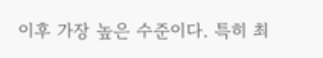이후 가장 높은 수준이다. 특히 최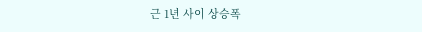근 1년 사이 상승폭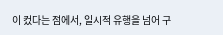이 컸다는 점에서, 일시적 유행을 넘어 구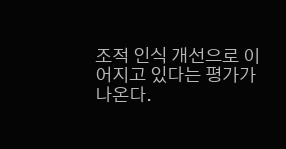조적 인식 개선으로 이어지고 있다는 평가가 나온다.